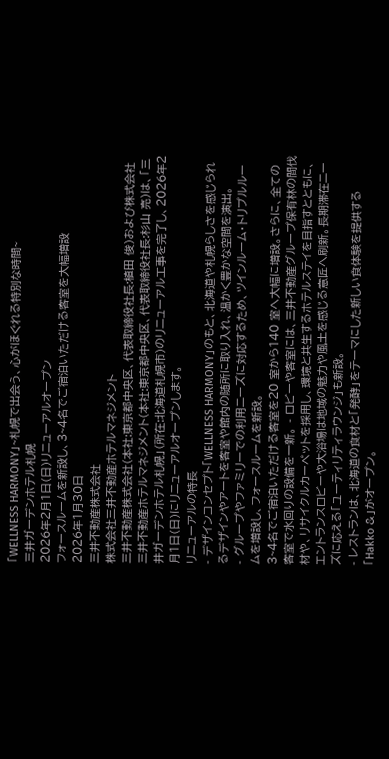「WELLNESS HARMONY」~札幌で出会う、心がほぐれる特別な時間~
三井ガーデンホテル札幌
2026年2月1日(日)リニューアルオープン
フォースルームを新設し、3~4名でご宿泊いただける客室を大幅増設
2026年1月30日
三井不動産株式会社
株式会社三井不動産ホテルマネジメント
三井不動産株式会社(本社:東京都中央区、代表取締役社長:植田 俊)および株式会社三井不動産ホテルマネジメント(本社:東京都中央区、代表取締役社長:杉山 亮)は、「三井ガーデンホテル札幌」(所在:北海道札幌市)のリニューアル工事を完了し、2026年2月1日(日)にリニューアルオープンします。
リニューアルの特長
- デザインコンセプト「WELLNESS HARMONY」のもと、北海道や札幌らしさを感じられるデザインやアートを客室や館内の随所に取り入れ、温かく豊かな空間を演出。
- グループやファミリーでの利用ニーズに対応するため、ツインルーム・トリプルルームを増設し、フォースルームを新設。
3~4名でご宿泊いただける客室を20 室から140 室へ大幅に増設。さらに、全ての客室で水回りの設備を一新。 - ロビーや客室には、三井不動産グループ保有林の間伐材や、リサイクルカーペットを採用し、環境と共生するホテルステイを目指すとともに、エントランスロビーや大浴場は地域の魅力や風土を感じる意匠へ刷新。長期滞在ニーズに応える「ユーティリティラウンジ」も新設。
- レストランは、北海道の食材と「発酵」をテーマにした新しい食体験を提供する「Hakko &」がオープン。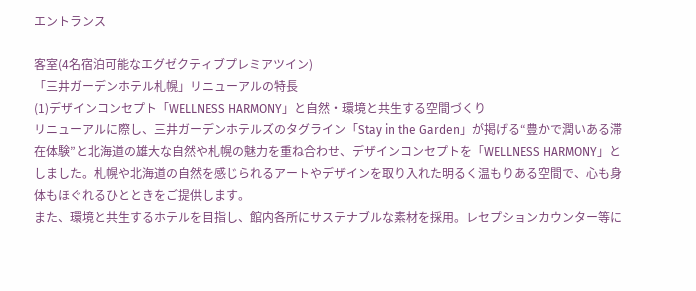エントランス

客室(4名宿泊可能なエグゼクティブプレミアツイン)
「三井ガーデンホテル札幌」リニューアルの特長
(1)デザインコンセプト「WELLNESS HARMONY」と自然・環境と共生する空間づくり
リニューアルに際し、三井ガーデンホテルズのタグライン「Stay in the Garden」が掲げる“豊かで潤いある滞在体験”と北海道の雄大な自然や札幌の魅力を重ね合わせ、デザインコンセプトを「WELLNESS HARMONY」としました。札幌や北海道の自然を感じられるアートやデザインを取り入れた明るく温もりある空間で、心も身体もほぐれるひとときをご提供します。
また、環境と共生するホテルを目指し、館内各所にサステナブルな素材を採用。レセプションカウンター等に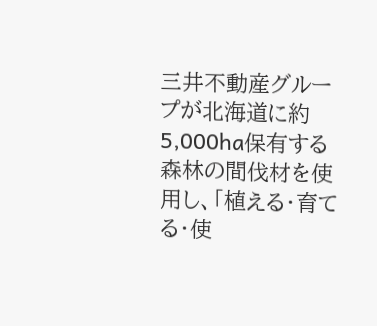三井不動産グループが北海道に約5,000ha保有する森林の間伐材を使用し、「植える・育てる・使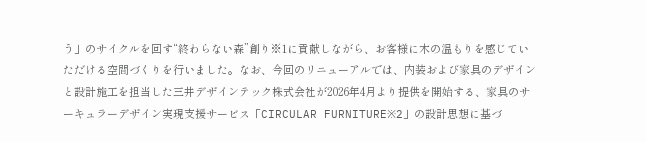う」のサイクルを回す“終わらない森”創り※1に貢献しながら、お客様に木の温もりを感じていただける空間づくりを行いました。なお、今回のリニューアルでは、内装および家具のデザインと設計施工を担当した三井デザインテック株式会社が2026年4月より提供を開始する、家具のサーキュラーデザイン実現支援サービス「CIRCULAR FURNITURE※2」の設計思想に基づ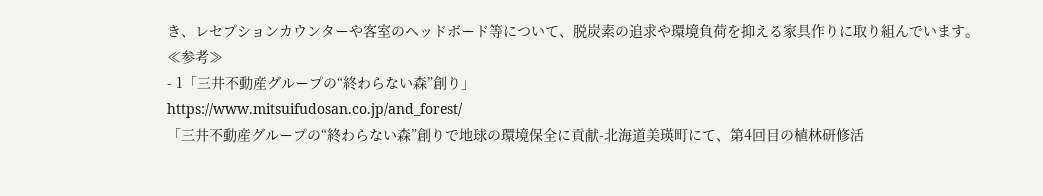き、レセプションカウンターや客室のヘッドボード等について、脱炭素の追求や環境負荷を抑える家具作りに取り組んでいます。
≪参考≫
- 1「三井不動産グループの“終わらない森”創り」
https://www.mitsuifudosan.co.jp/and_forest/
「三井不動産グループの“終わらない森”創りで地球の環境保全に貢献-北海道美瑛町にて、第4回目の植林研修活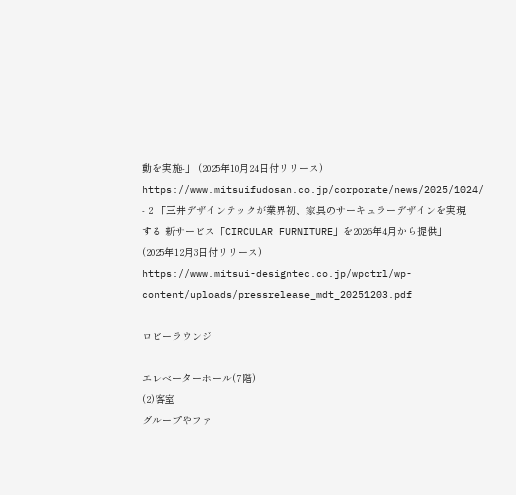動を実施-」 (2025年10月24日付リリース)
https://www.mitsuifudosan.co.jp/corporate/news/2025/1024/ - 2 「三井デザインテックが業界初、家具のサーキュラーデザインを実現する 新サービス「CIRCULAR FURNITURE」を2026年4月から提供」(2025年12月3日付リリース)
https://www.mitsui-designtec.co.jp/wpctrl/wp-content/uploads/pressrelease_mdt_20251203.pdf

ロビーラウンジ

エレベーターホール(7階)
(2)客室
グループやファ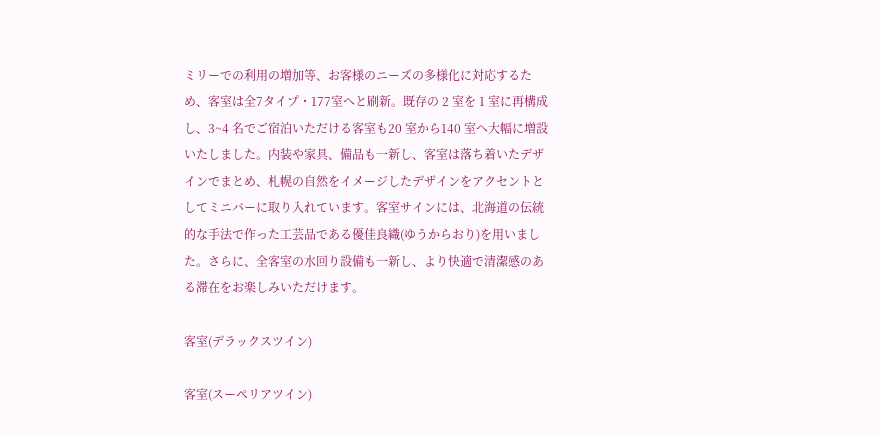ミリーでの利用の増加等、お客様のニーズの多様化に対応するため、客室は全7タイプ・177室へと刷新。既存の 2 室を 1 室に再構成し、3~4 名でご宿泊いただける客室も20 室から140 室へ大幅に増設いたしました。内装や家具、備品も一新し、客室は落ち着いたデザインでまとめ、札幌の自然をイメージしたデザインをアクセントとしてミニバーに取り入れています。客室サインには、北海道の伝統的な手法で作った工芸品である優佳良織(ゆうからおり)を用いました。さらに、全客室の水回り設備も一新し、より快適で清潔感のある滞在をお楽しみいただけます。

客室(デラックスツイン)

客室(スーペリアツイン)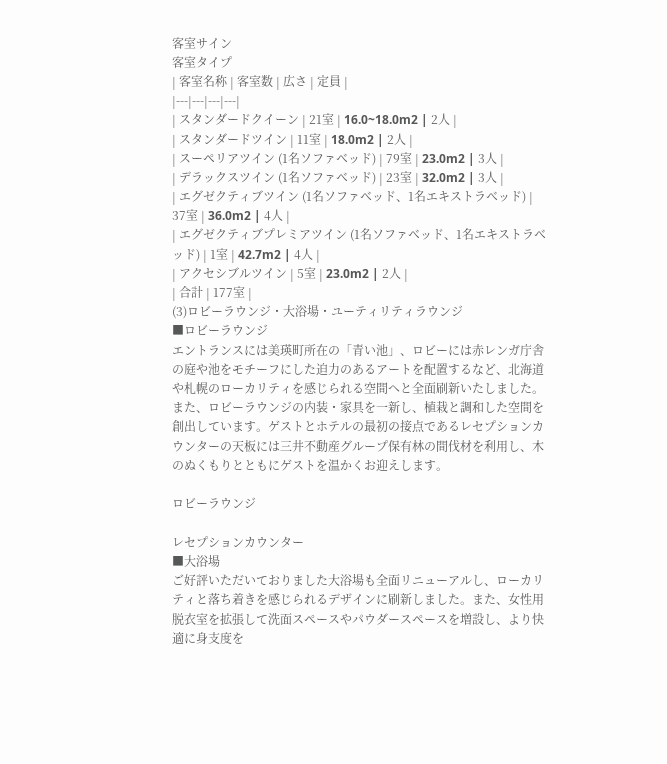客室サイン
客室タイプ
| 客室名称 | 客室数 | 広さ | 定員 |
|---|---|---|---|
| スタンダードクイーン | 21室 | 16.0~18.0m2 | 2人 |
| スタンダードツイン | 11室 | 18.0m2 | 2人 |
| スーペリアツイン (1名ソファベッド) | 79室 | 23.0m2 | 3人 |
| デラックスツイン (1名ソファベッド) | 23室 | 32.0m2 | 3人 |
| エグゼクティブツイン (1名ソファベッド、1名エキストラベッド) | 37室 | 36.0m2 | 4人 |
| エグゼクティブプレミアツイン (1名ソファベッド、1名エキストラベッド) | 1室 | 42.7m2 | 4人 |
| アクセシブルツイン | 5室 | 23.0m2 | 2人 |
| 合計 | 177室 |
(3)ロビーラウンジ・大浴場・ユーティリティラウンジ
■ロビーラウンジ
エントランスには美瑛町所在の「青い池」、ロビーには赤レンガ庁舎の庭や池をモチーフにした迫力のあるアートを配置するなど、北海道や札幌のローカリティを感じられる空間へと全面刷新いたしました。また、ロビーラウンジの内装・家具を一新し、植栽と調和した空間を創出しています。ゲストとホテルの最初の接点であるレセプションカウンターの天板には三井不動産グループ保有林の間伐材を利用し、木のぬくもりとともにゲストを温かくお迎えします。

ロビーラウンジ

レセプションカウンター
■大浴場
ご好評いただいておりました大浴場も全面リニューアルし、ローカリティと落ち着きを感じられるデザインに刷新しました。また、女性用脱衣室を拡張して洗面スペースやパウダースペースを増設し、より快適に身支度を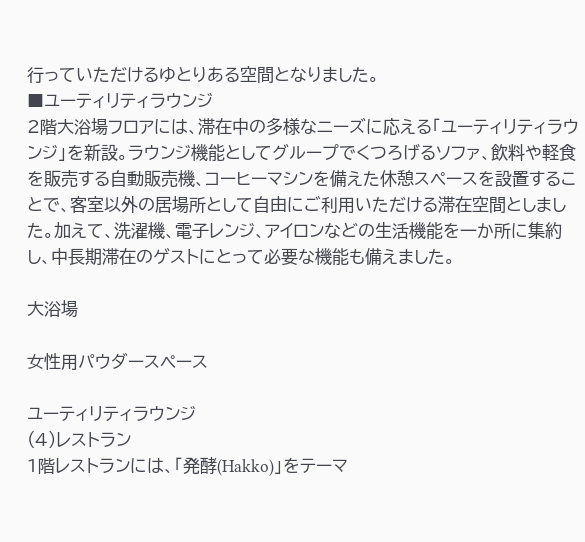行っていただけるゆとりある空間となりました。
■ユーティリティラウンジ
2階大浴場フロアには、滞在中の多様なニーズに応える「ユーティリティラウンジ」を新設。ラウンジ機能としてグループでくつろげるソファ、飲料や軽食を販売する自動販売機、コーヒーマシンを備えた休憩スペースを設置することで、客室以外の居場所として自由にご利用いただける滞在空間としました。加えて、洗濯機、電子レンジ、アイロンなどの生活機能を一か所に集約し、中長期滞在のゲストにとって必要な機能も備えました。

大浴場

女性用パウダースペース

ユーティリティラウンジ
(4)レストラン
1階レストランには、「発酵(Hakko)」をテーマ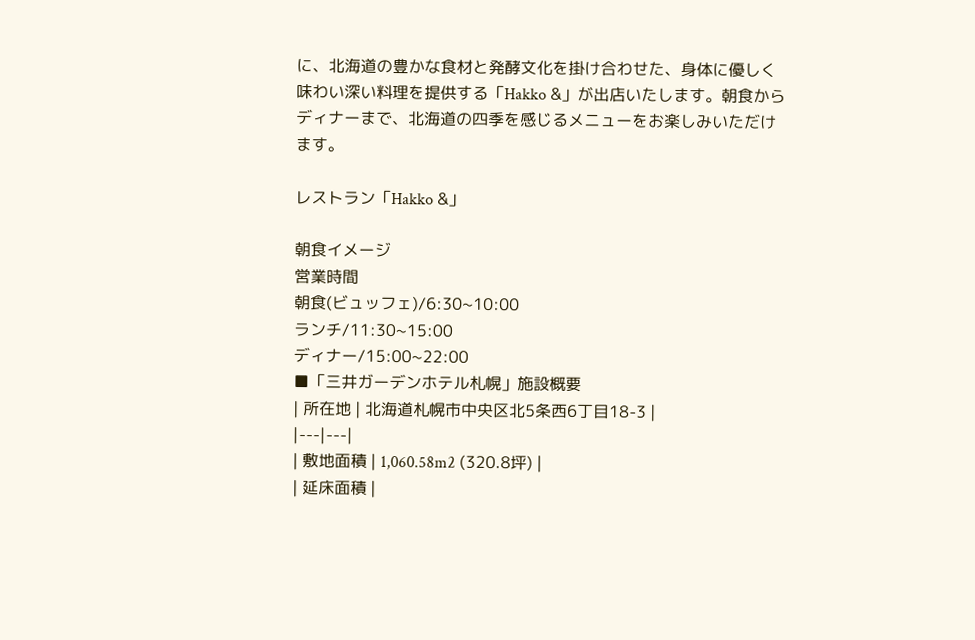に、北海道の豊かな食材と発酵文化を掛け合わせた、身体に優しく味わい深い料理を提供する「Hakko &」が出店いたします。朝食からディナーまで、北海道の四季を感じるメニューをお楽しみいただけます。

レストラン「Hakko &」

朝食イメージ
営業時間
朝食(ビュッフェ)/6:30~10:00
ランチ/11:30~15:00
ディナー/15:00~22:00
■「三井ガーデンホテル札幌」施設概要
| 所在地 | 北海道札幌市中央区北5条西6丁目18-3 |
|---|---|
| 敷地面積 | 1,060.58m2 (320.8坪) |
| 延床面積 |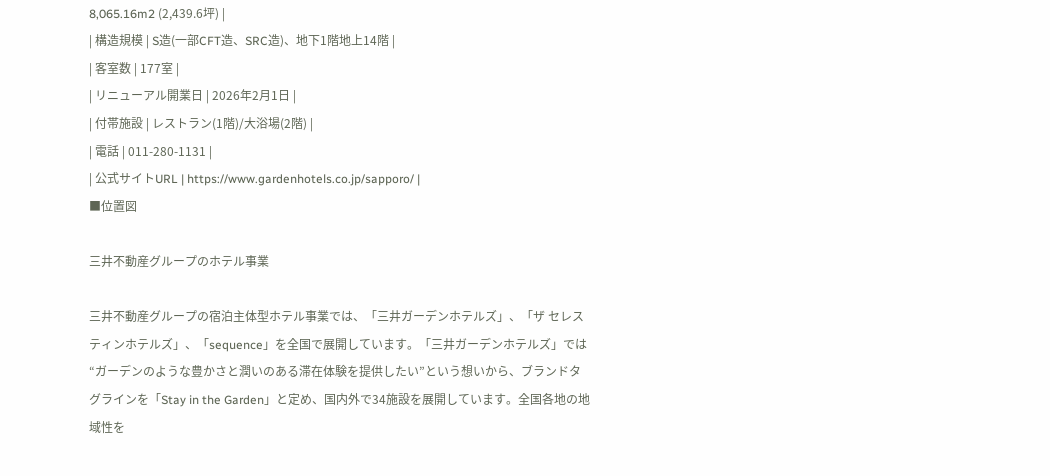8,065.16m2 (2,439.6坪) |
| 構造規模 | S造(一部CFT造、SRC造)、地下1階地上14階 |
| 客室数 | 177室 |
| リニューアル開業日 | 2026年2月1日 |
| 付帯施設 | レストラン(1階)/大浴場(2階) |
| 電話 | 011-280-1131 |
| 公式サイトURL | https://www.gardenhotels.co.jp/sapporo/ |
■位置図

三井不動産グループのホテル事業

三井不動産グループの宿泊主体型ホテル事業では、「三井ガーデンホテルズ」、「ザ セレスティンホテルズ」、「sequence」を全国で展開しています。「三井ガーデンホテルズ」では“ガーデンのような豊かさと潤いのある滞在体験を提供したい”という想いから、ブランドタグラインを「Stay in the Garden」と定め、国内外で34施設を展開しています。全国各地の地域性を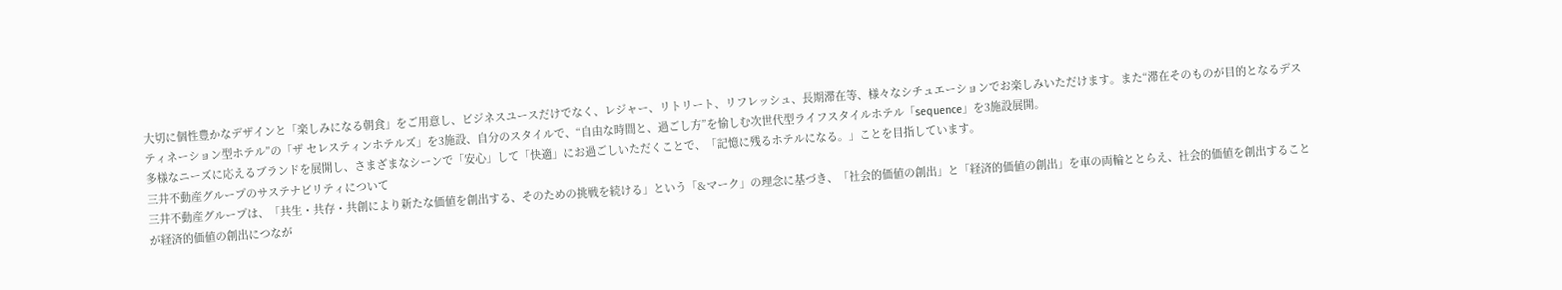大切に個性豊かなデザインと「楽しみになる朝食」をご用意し、ビジネスユースだけでなく、レジャー、リトリート、リフレッシュ、長期滞在等、様々なシチュエーションでお楽しみいただけます。また“滞在そのものが目的となるデスティネーション型ホテル”の「ザ セレスティンホテルズ」を3施設、自分のスタイルで、“自由な時間と、過ごし方”を愉しむ次世代型ライフスタイルホテル「sequence」を3施設展開。
多様なニーズに応えるブランドを展開し、さまざまなシーンで「安心」して「快適」にお過ごしいただくことで、「記憶に残るホテルになる。」ことを目指しています。
三井不動産グループのサステナビリティについて
三井不動産グループは、「共生・共存・共創により新たな価値を創出する、そのための挑戦を続ける」という「&マーク」の理念に基づき、「社会的価値の創出」と「経済的価値の創出」を車の両輪ととらえ、社会的価値を創出することが経済的価値の創出につなが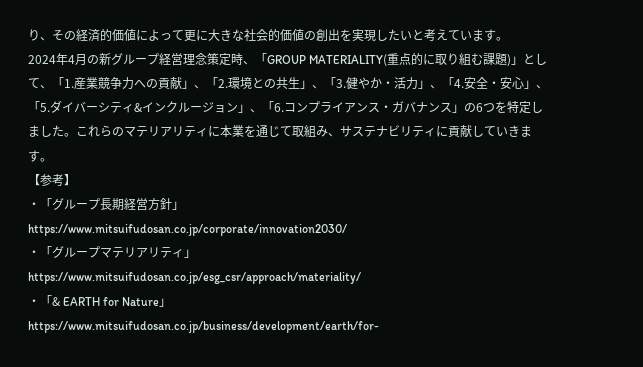り、その経済的価値によって更に大きな社会的価値の創出を実現したいと考えています。
2024年4月の新グループ経営理念策定時、「GROUP MATERIALITY(重点的に取り組む課題)」として、「1.産業競争力への貢献」、「2.環境との共生」、「3.健やか・活力」、「4.安全・安心」、「5.ダイバーシティ&インクルージョン」、「6.コンプライアンス・ガバナンス」の6つを特定しました。これらのマテリアリティに本業を通じて取組み、サステナビリティに貢献していきます。
【参考】
・「グループ長期経営方針」
https://www.mitsuifudosan.co.jp/corporate/innovation2030/
・「グループマテリアリティ」
https://www.mitsuifudosan.co.jp/esg_csr/approach/materiality/
・「& EARTH for Nature」
https://www.mitsuifudosan.co.jp/business/development/earth/for-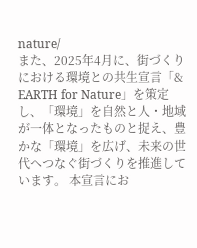nature/
また、2025年4月に、街づくりにおける環境との共生宣言「& EARTH for Nature」を策定し、「環境」を自然と人・地域が一体となったものと捉え、豊かな「環境」を広げ、未来の世代へつなぐ街づくりを推進しています。 本宣言にお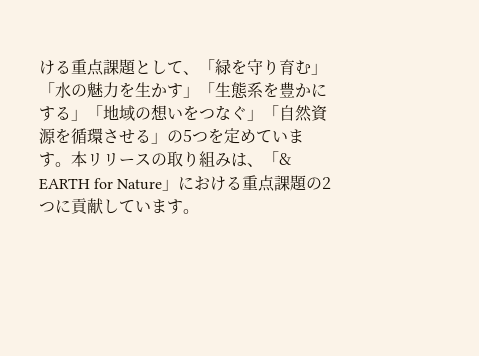ける重点課題として、「緑を守り育む」「水の魅力を生かす」「生態系を豊かにする」「地域の想いをつなぐ」「自然資源を循環させる」の5つを定めています。本リリースの取り組みは、「& EARTH for Nature」における重点課題の2つに貢献しています。